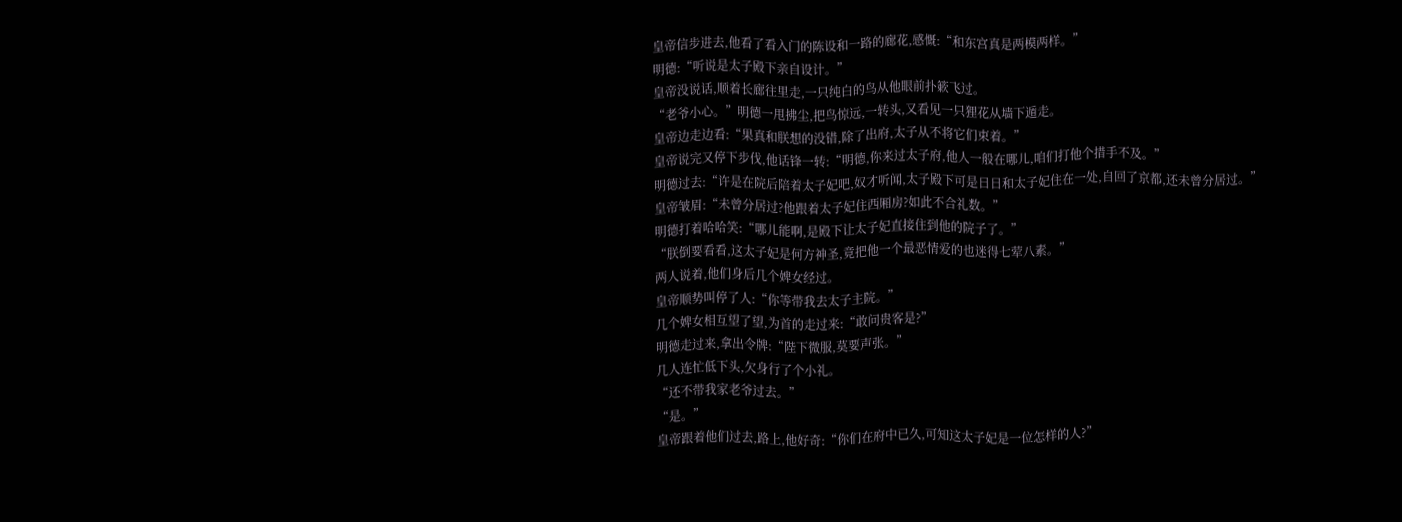皇帝信步进去,他看了看入门的陈设和一路的廊花,感慨:“和东宫真是两模两样。”
明德:“听说是太子殿下亲自设计。”
皇帝没说话,顺着长廊往里走,一只纯白的鸟从他眼前扑簌飞过。
“老爷小心。”明德一甩拂尘,把鸟惊远,一转头,又看见一只狸花从墙下遁走。
皇帝边走边看:“果真和朕想的没错,除了出府,太子从不将它们束着。”
皇帝说完又停下步伐,他话锋一转:“明德,你来过太子府,他人一般在哪儿,咱们打他个措手不及。”
明德过去:“许是在院后陪着太子妃吧,奴才听闻,太子殿下可是日日和太子妃住在一处,自回了京都,还未曾分居过。”
皇帝皱眉:“未曾分居过?他跟着太子妃住西厢房?如此不合礼数。”
明德打着哈哈笑:“哪儿能啊,是殿下让太子妃直接住到他的院子了。”
“朕倒要看看,这太子妃是何方神圣,竟把他一个最恶情爱的也迷得七荤八素。”
两人说着,他们身后几个婢女经过。
皇帝顺势叫停了人:“你等带我去太子主院。”
几个婢女相互望了望,为首的走过来:“敢问贵客是?”
明德走过来,拿出令牌:“陛下微服,莫要声张。”
几人连忙低下头,欠身行了个小礼。
“还不带我家老爷过去。”
“是。”
皇帝跟着他们过去,路上,他好奇:“你们在府中已久,可知这太子妃是一位怎样的人?”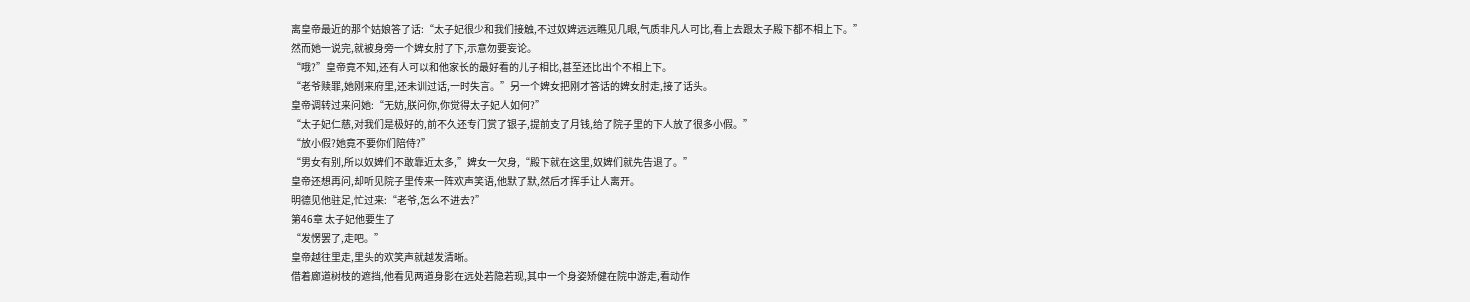离皇帝最近的那个姑娘答了话:“太子妃很少和我们接触,不过奴婢远远瞧见几眼,气质非凡人可比,看上去跟太子殿下都不相上下。”
然而她一说完,就被身旁一个婢女肘了下,示意勿要妄论。
“哦?”皇帝竟不知,还有人可以和他家长的最好看的儿子相比,甚至还比出个不相上下。
“老爷赎罪,她刚来府里,还未训过话,一时失言。”另一个婢女把刚才答话的婢女肘走,接了话头。
皇帝调转过来问她:“无妨,朕问你,你觉得太子妃人如何?”
“太子妃仁慈,对我们是极好的,前不久还专门赏了银子,提前支了月钱,给了院子里的下人放了很多小假。”
“放小假?她竟不要你们陪侍?”
“男女有别,所以奴婢们不敢靠近太多,”婢女一欠身,“殿下就在这里,奴婢们就先告退了。”
皇帝还想再问,却听见院子里传来一阵欢声笑语,他默了默,然后才挥手让人离开。
明德见他驻足,忙过来:“老爷,怎么不进去?”
第46章 太子妃他要生了
“发愣罢了,走吧。”
皇帝越往里走,里头的欢笑声就越发清晰。
借着廊道树枝的遮挡,他看见两道身影在远处若隐若现,其中一个身姿矫健在院中游走,看动作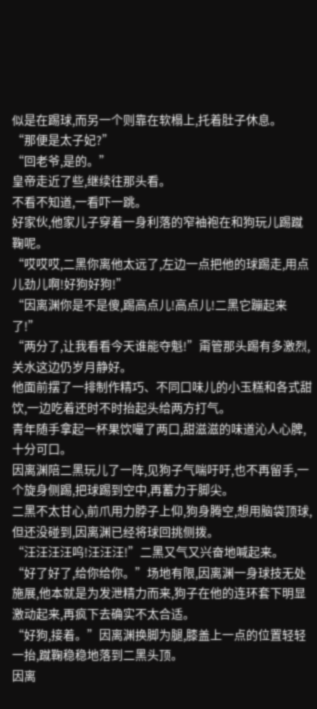似是在踢球,而另一个则靠在软榻上,托着肚子休息。
“那便是太子妃?”
“回老爷,是的。”
皇帝走近了些,继续往那头看。
不看不知道,一看吓一跳。
好家伙,他家儿子穿着一身利落的窄袖袍在和狗玩儿踢蹴鞠呢。
“哎哎哎,二黑你离他太远了,左边一点把他的球踢走,用点儿劲儿啊!好狗好狗!”
“因离渊你是不是傻,踢高点儿!高点儿!二黑它蹦起来了!”
“两分了,让我看看今天谁能夺魁!”甭管那头踢有多激烈,关水这边仍岁月静好。
他面前摆了一排制作精巧、不同口味儿的小玉糕和各式甜饮,一边吃着还时不时抬起头给两方打气。
青年随手拿起一杯果饮嘬了两口,甜滋滋的味道沁人心脾,十分可口。
因离渊陪二黑玩儿了一阵,见狗子气喘吁吁,也不再留手,一个旋身侧踢,把球踢到空中,再蓄力于脚尖。
二黑不太甘心,前爪用力脖子上仰,狗身腾空,想用脑袋顶球,但还没碰到,因离渊已经将球回挑侧拨。
“汪汪汪汪呜!汪汪汪!”二黑又气又兴奋地喊起来。
“好了好了,给你给你。”场地有限,因离渊一身球技无处施展,他本就是为发泄精力而来,狗子在他的连环套下明显激动起来,再疯下去确实不太合适。
“好狗,接着。”因离渊换脚为腿,膝盖上一点的位置轻轻一抬,蹴鞠稳稳地落到二黑头顶。
因离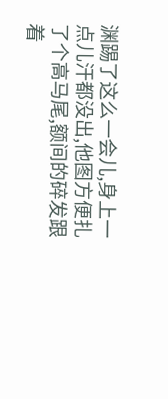渊踢了这么一会儿,身上一点儿汗都没出,他图方便扎了个高马尾,额间的碎发跟着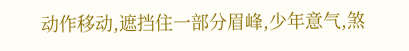动作移动,遮挡住一部分眉峰,少年意气,煞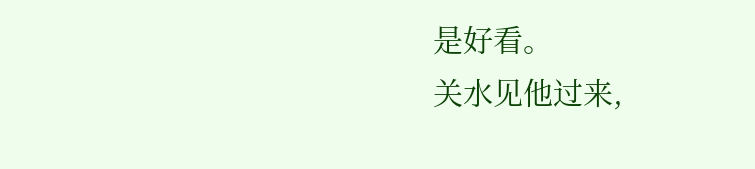是好看。
关水见他过来,